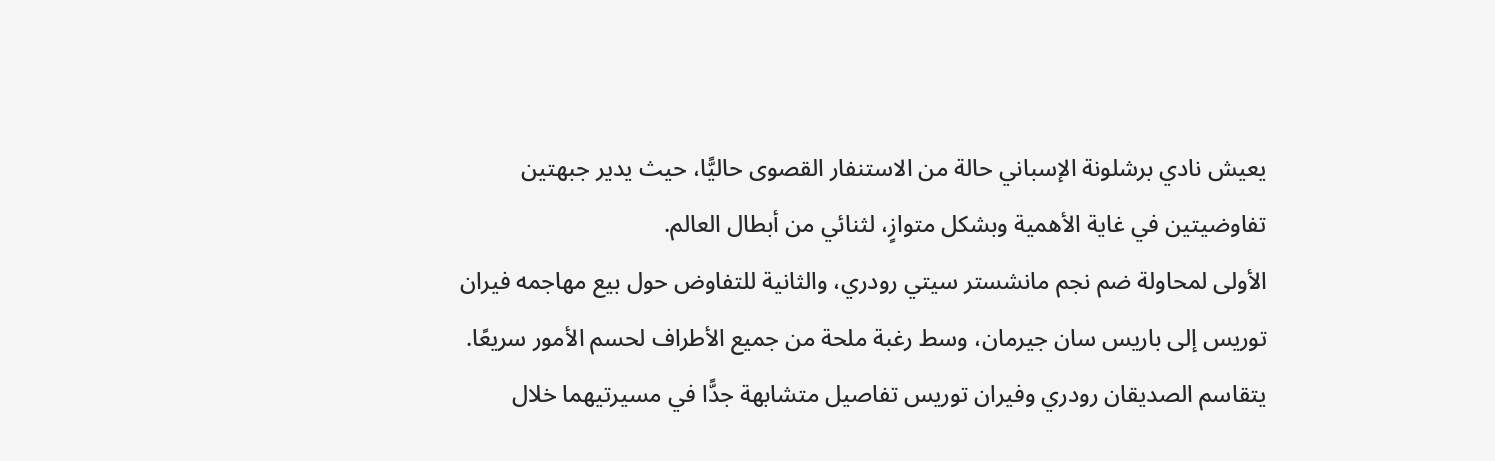يعيش نادي برشلونة الإسباني حالة من الاستنفار القصوى حاليًّا، حيث يدير جبهتين تفاوضيتين في غاية الأهمية وبشكل متوازٍ، لثنائي من أبطال العالم.
الأولى لمحاولة ضم نجم مانشستر سيتي رودري، والثانية للتفاوض حول بيع مهاجمه فيران توريس إلى باريس سان جيرمان، وسط رغبة ملحة من جميع الأطراف لحسم الأمور سريعًا.
يتقاسم الصديقان رودري وفيران توريس تفاصيل متشابهة جدًّا في مسيرتيهما خلال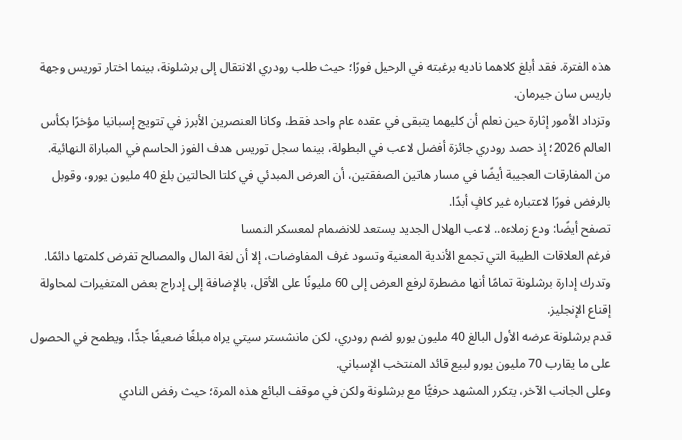هذه الفترة. فقد أبلغ كلاهما ناديه برغبته في الرحيل فورًا؛ حيث طلب رودري الانتقال إلى برشلونة، بينما اختار توريس وجهة باريس سان جيرمان.
وتزداد الأمور إثارة حين نعلم أن كليهما يتبقى في عقده عام واحد فقط، وكانا العنصرين الأبرز في تتويج إسبانيا مؤخرًا بكأس العالم 2026؛ إذ حصد رودري جائزة أفضل لاعب في البطولة، بينما سجل توريس هدف الفوز الحاسم في المباراة النهائية.
من المفارقات العجيبة أيضًا في مسار هاتين الصفقتين، أن العرض المبدئي في كلتا الحالتين بلغ 40 مليون يورو، وقوبل بالرفض فورًا لاعتباره غير كافٍ أبدًا.
تصفح أيضًا: ودع زملاءه.. لاعب الهلال الجديد يستعد للانضمام لمعسكر النمسا
فرغم العلاقات الطيبة التي تجمع الأندية المعنية وتسود غرف المفاوضات، إلا أن لغة المال والمصالح تفرض كلمتها دائمًا.
وتدرك إدارة برشلونة تمامًا أنها مضطرة لرفع العرض إلى 60 مليونًا على الأقل، بالإضافة إلى إدراج بعض المتغيرات لمحاولة إقناع الإنجليز.
قدم برشلونة عرضه الأول البالغ 40 مليون يورو لضم رودري، لكن مانشستر سيتي يراه مبلغًا ضعيفًا جدًّا، ويطمح في الحصول على ما يقارب 70 مليون يورو لبيع قائد المنتخب الإسباني.
وعلى الجانب الآخر، يتكرر المشهد حرفيًّا مع برشلونة ولكن في موقف البائع هذه المرة؛ حيث رفض النادي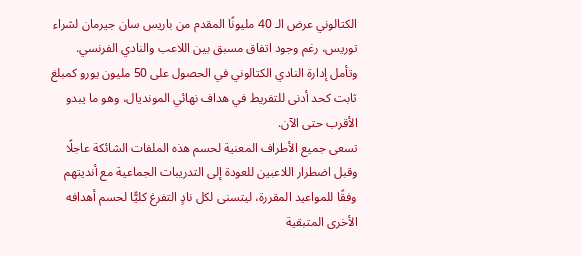الكتالوني عرض الـ 40 مليونًا المقدم من باريس سان جيرمان لشراء توريس، رغم وجود اتفاق مسبق بين اللاعب والنادي الفرنسي.
وتأمل إدارة النادي الكتالوني في الحصول على 50 مليون يورو كمبلغ ثابت كحد أدنى للتفريط في هداف نهائي المونديال، وهو ما يبدو الأقرب حتى الآن.
تسعى جميع الأطراف المعنية لحسم هذه الملفات الشائكة عاجلًا وقبل اضطرار اللاعبين للعودة إلى التدريبات الجماعية مع أنديتهم وفقًا للمواعيد المقررة، ليتسنى لكل نادٍ التفرغ كليًّا لحسم أهدافه الأخرى المتبقية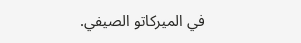في الميركاتو الصيفي.